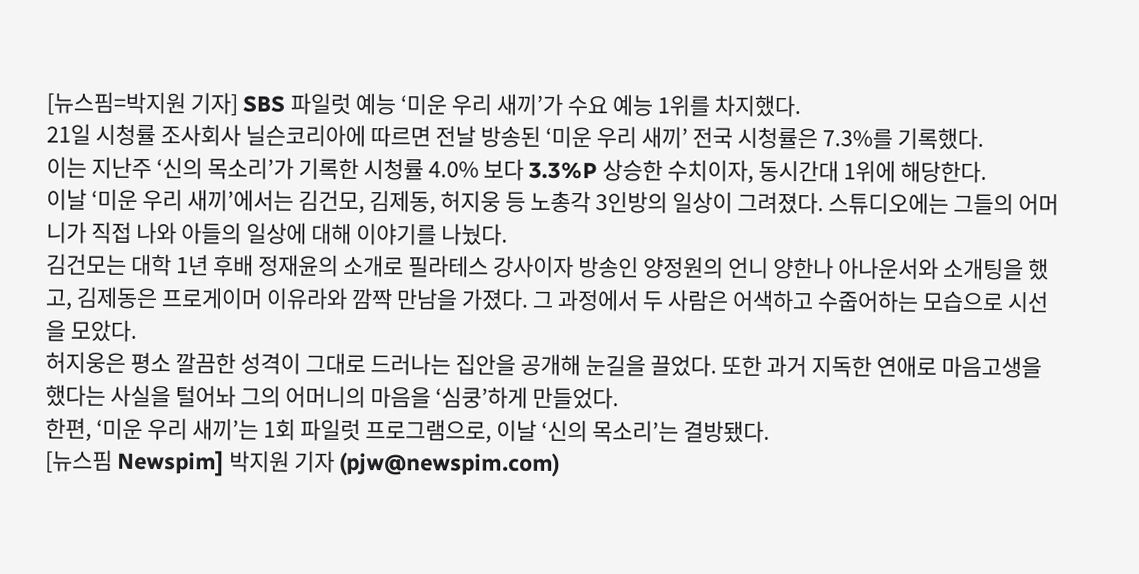[뉴스핌=박지원 기자] SBS 파일럿 예능 ‘미운 우리 새끼’가 수요 예능 1위를 차지했다.
21일 시청률 조사회사 닐슨코리아에 따르면 전날 방송된 ‘미운 우리 새끼’ 전국 시청률은 7.3%를 기록했다.
이는 지난주 ‘신의 목소리’가 기록한 시청률 4.0% 보다 3.3%P 상승한 수치이자, 동시간대 1위에 해당한다.
이날 ‘미운 우리 새끼’에서는 김건모, 김제동, 허지웅 등 노총각 3인방의 일상이 그려졌다. 스튜디오에는 그들의 어머니가 직접 나와 아들의 일상에 대해 이야기를 나눴다.
김건모는 대학 1년 후배 정재윤의 소개로 필라테스 강사이자 방송인 양정원의 언니 양한나 아나운서와 소개팅을 했고, 김제동은 프로게이머 이유라와 깜짝 만남을 가졌다. 그 과정에서 두 사람은 어색하고 수줍어하는 모습으로 시선을 모았다.
허지웅은 평소 깔끔한 성격이 그대로 드러나는 집안을 공개해 눈길을 끌었다. 또한 과거 지독한 연애로 마음고생을 했다는 사실을 털어놔 그의 어머니의 마음을 ‘심쿵’하게 만들었다.
한편, ‘미운 우리 새끼’는 1회 파일럿 프로그램으로, 이날 ‘신의 목소리’는 결방됐다.
[뉴스핌 Newspim] 박지원 기자 (pjw@newspim.com)